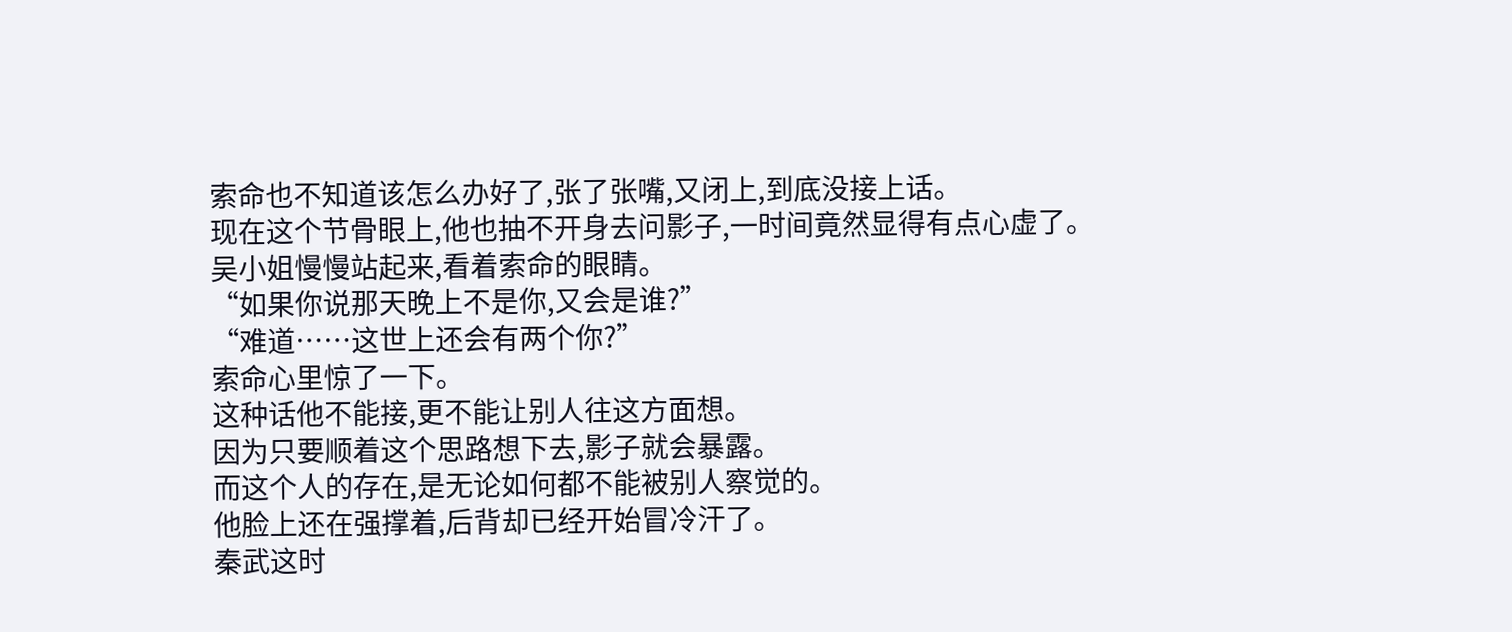索命也不知道该怎么办好了,张了张嘴,又闭上,到底没接上话。
现在这个节骨眼上,他也抽不开身去问影子,一时间竟然显得有点心虚了。
吴小姐慢慢站起来,看着索命的眼睛。
“如果你说那天晚上不是你,又会是谁?”
“难道……这世上还会有两个你?”
索命心里惊了一下。
这种话他不能接,更不能让别人往这方面想。
因为只要顺着这个思路想下去,影子就会暴露。
而这个人的存在,是无论如何都不能被别人察觉的。
他脸上还在强撑着,后背却已经开始冒冷汗了。
秦武这时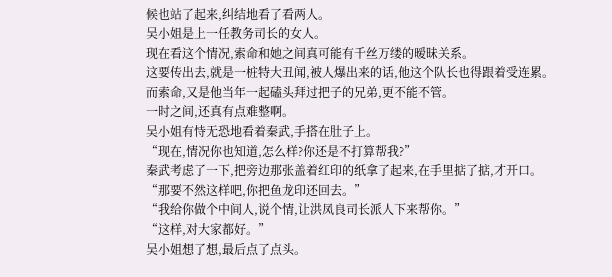候也站了起来,纠结地看了看两人。
吴小姐是上一任教务司长的女人。
现在看这个情况,索命和她之间真可能有千丝万缕的暧昧关系。
这要传出去,就是一桩特大丑闻,被人爆出来的话,他这个队长也得跟着受连累。
而索命,又是他当年一起磕头拜过把子的兄弟,更不能不管。
一时之间,还真有点难整啊。
吴小姐有恃无恐地看着秦武,手搭在肚子上。
“现在,情况你也知道,怎么样?你还是不打算帮我?”
秦武考虑了一下,把旁边那张盖着红印的纸拿了起来,在手里掂了掂,才开口。
“那要不然这样吧,你把鱼龙印还回去。”
“我给你做个中间人,说个情,让洪凤良司长派人下来帮你。”
“这样,对大家都好。”
吴小姐想了想,最后点了点头。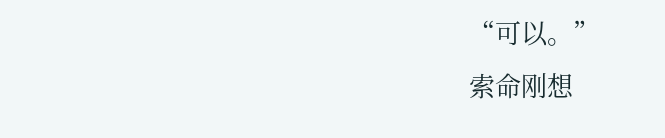“可以。”
索命刚想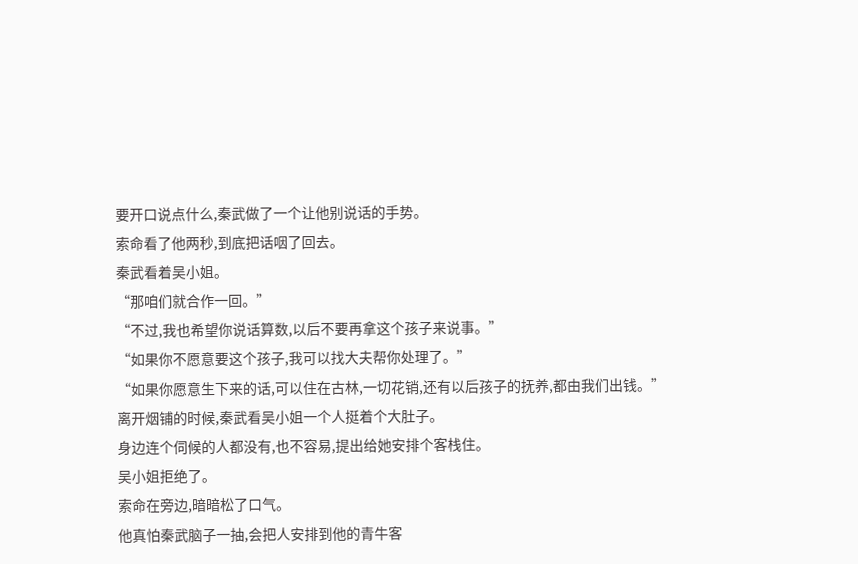要开口说点什么,秦武做了一个让他别说话的手势。
索命看了他两秒,到底把话咽了回去。
秦武看着吴小姐。
“那咱们就合作一回。”
“不过,我也希望你说话算数,以后不要再拿这个孩子来说事。”
“如果你不愿意要这个孩子,我可以找大夫帮你处理了。”
“如果你愿意生下来的话,可以住在古林,一切花销,还有以后孩子的抚养,都由我们出钱。”
离开烟铺的时候,秦武看吴小姐一个人挺着个大肚子。
身边连个伺候的人都没有,也不容易,提出给她安排个客栈住。
吴小姐拒绝了。
索命在旁边,暗暗松了口气。
他真怕秦武脑子一抽,会把人安排到他的青牛客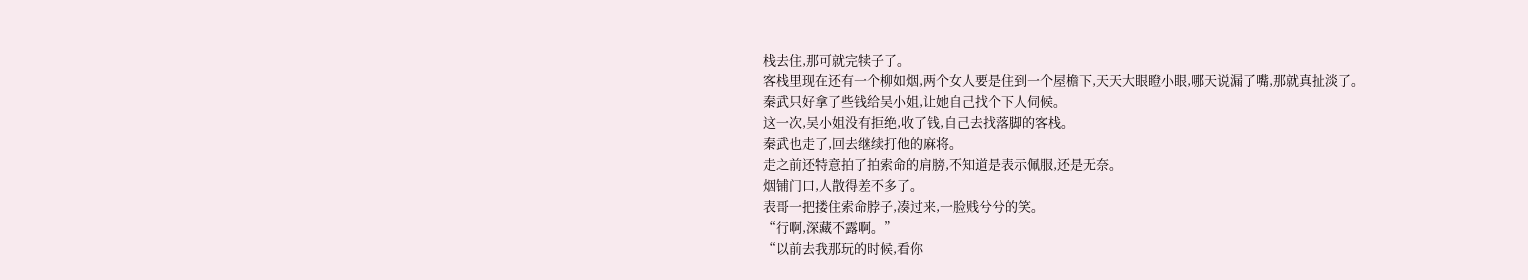栈去住,那可就完犊子了。
客栈里现在还有一个柳如烟,两个女人要是住到一个屋檐下,天天大眼瞪小眼,哪天说漏了嘴,那就真扯淡了。
秦武只好拿了些钱给吴小姐,让她自己找个下人伺候。
这一次,吴小姐没有拒绝,收了钱,自己去找落脚的客栈。
秦武也走了,回去继续打他的麻将。
走之前还特意拍了拍索命的肩膀,不知道是表示佩服,还是无奈。
烟铺门口,人散得差不多了。
表哥一把搂住索命脖子,凑过来,一脸贱兮兮的笑。
“行啊,深藏不露啊。”
“以前去我那玩的时候,看你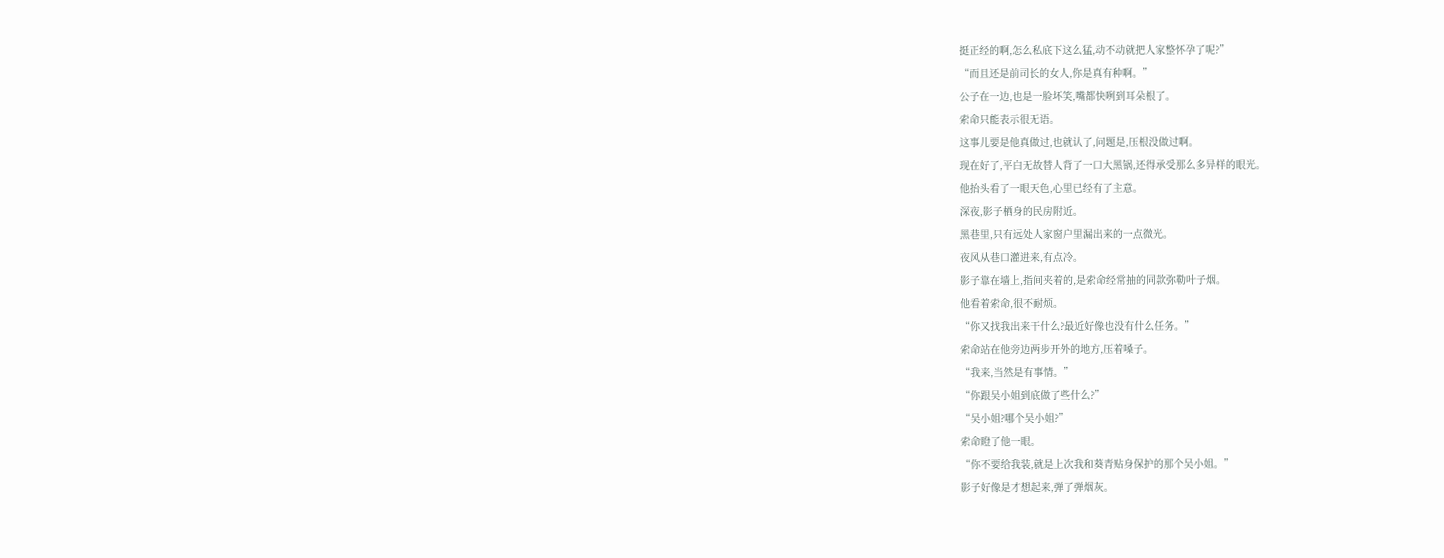挺正经的啊,怎么私底下这么猛,动不动就把人家整怀孕了呢?”
“而且还是前司长的女人,你是真有种啊。”
公子在一边,也是一脸坏笑,嘴都快咧到耳朵根了。
索命只能表示很无语。
这事儿要是他真做过,也就认了,问题是,压根没做过啊。
现在好了,平白无故替人背了一口大黑锅,还得承受那么多异样的眼光。
他抬头看了一眼天色,心里已经有了主意。
深夜,影子栖身的民房附近。
黑巷里,只有远处人家窗户里漏出来的一点微光。
夜风从巷口灌进来,有点冷。
影子靠在墙上,指间夹着的,是索命经常抽的同款弥勒叶子烟。
他看着索命,很不耐烦。
“你又找我出来干什么?最近好像也没有什么任务。”
索命站在他旁边两步开外的地方,压着嗓子。
“我来,当然是有事情。”
“你跟吴小姐到底做了些什么?”
“吴小姐?哪个吴小姐?”
索命瞪了他一眼。
“你不要给我装,就是上次我和葵青贴身保护的那个吴小姐。”
影子好像是才想起来,弹了弹烟灰。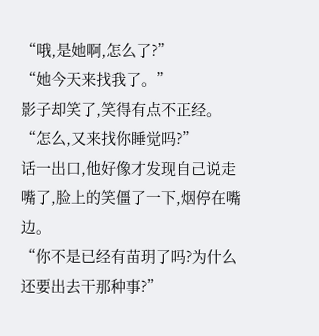“哦,是她啊,怎么了?”
“她今天来找我了。”
影子却笑了,笑得有点不正经。
“怎么,又来找你睡觉吗?”
话一出口,他好像才发现自己说走嘴了,脸上的笑僵了一下,烟停在嘴边。
“你不是已经有苗玥了吗?为什么还要出去干那种事?”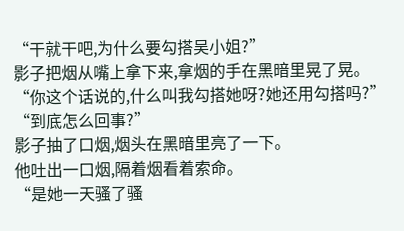“干就干吧,为什么要勾搭吴小姐?”
影子把烟从嘴上拿下来,拿烟的手在黑暗里晃了晃。
“你这个话说的,什么叫我勾搭她呀?她还用勾搭吗?”
“到底怎么回事?”
影子抽了口烟,烟头在黑暗里亮了一下。
他吐出一口烟,隔着烟看着索命。
“是她一天骚了骚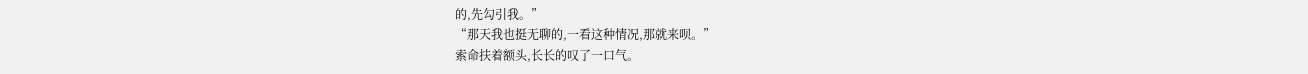的,先勾引我。”
“那天我也挺无聊的,一看这种情况,那就来呗。”
索命扶着额头,长长的叹了一口气。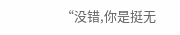“没错,你是挺无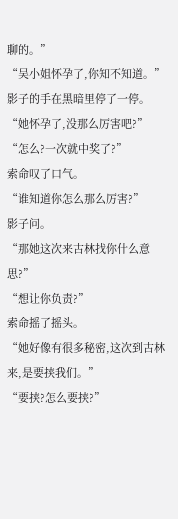聊的。”
“吴小姐怀孕了,你知不知道。”
影子的手在黑暗里停了一停。
“她怀孕了,没那么厉害吧?”
“怎么?一次就中奖了?”
索命叹了口气。
“谁知道你怎么那么厉害?”
影子问。
“那她这次来古林找你什么意思?”
“想让你负责?”
索命摇了摇头。
“她好像有很多秘密,这次到古林来,是要挟我们。”
“要挟?怎么要挟?”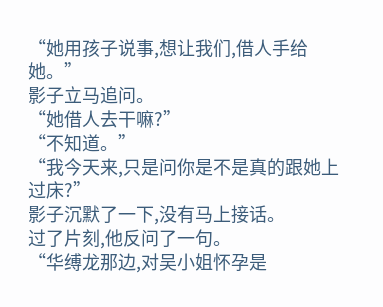“她用孩子说事,想让我们,借人手给她。”
影子立马追问。
“她借人去干嘛?”
“不知道。”
“我今天来,只是问你是不是真的跟她上过床?”
影子沉默了一下,没有马上接话。
过了片刻,他反问了一句。
“华缚龙那边,对吴小姐怀孕是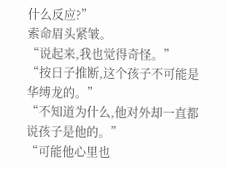什么反应?”
索命眉头紧皱。
“说起来,我也觉得奇怪。”
“按日子推断,这个孩子不可能是华缚龙的。”
“不知道为什么,他对外却一直都说孩子是他的。”
“可能他心里也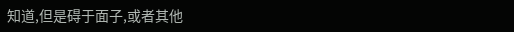知道,但是碍于面子,或者其他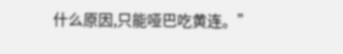什么原因,只能哑巴吃黄连。”